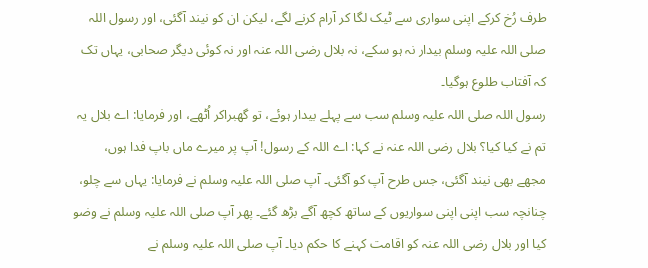طرف رُخ کرکے اپنی سواری سے ٹیک لگا کر آرام کرنے لگے، لیکن ان کو نیند آگئی، اور رسول اللہ صلی اللہ علیہ وسلم بیدار نہ ہو سکے، نہ بلال رضی اللہ عنہ اور نہ کوئی دیگر صحابی، یہاں تک کہ آفتاب طلوع ہوگیا۔
رسول اللہ صلی اللہ علیہ وسلم سب سے پہلے بیدار ہوئے، تو گھبراکر اُٹھے، اور فرمایا: اے بلال یہ تم نے کیا کیا؟ بلال رضی اللہ عنہ نے کہا: اے اللہ کے رسول! آپ پر میرے ماں باپ فدا ہوں، مجھے بھی نیند آگئی، جس طرح آپ کو آگئی۔ آپ صلی اللہ علیہ وسلم نے فرمایا: یہاں سے چلو، چنانچہ سب اپنی اپنی سواریوں کے ساتھ کچھ آگے بڑھ گئے۔ پھر آپ صلی اللہ علیہ وسلم نے وضو کیا اور بلال رضی اللہ عنہ کو اقامت کہنے کا حکم دیا۔ آپ صلی اللہ علیہ وسلم نے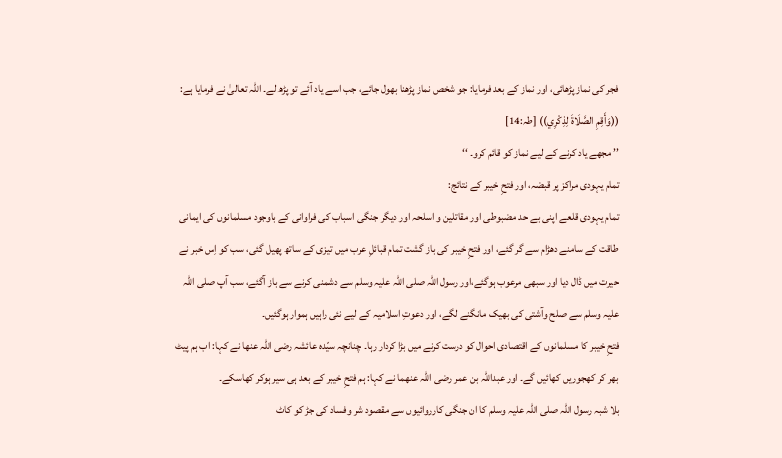فجر کی نماز پڑھائی، اور نماز کے بعد فرمایا: جو شخص نماز پڑھنا بھول جائے، جب اسے یاد آئے تو پڑھ لے۔ اللہ تعالیٰ نے فرمایا ہے:
((وَأَقِمِ الصَّلَاةَ لِذِكْرِي)) [طہ:14]
’’ مجھے یاد کرنے کے لیے نماز کو قائم کرو۔ ‘‘
تمام یہودی مراکز پر قبضہ، اور فتحِ خیبر کے نتائج:
تمام یہودی قلعے اپنی بے حد مضبوطی اور مقاتلین و اسلحہ اور دیگر جنگی اسباب کی فراوانی کے باوجود مسلمانوں کی ایمانی طاقت کے سامنے دھڑام سے گر گئے، اور فتحِ خیبر کی باز گشت تمام قبائلِ عرب میں تیزی کے ساتھ پھیل گئی، سب کو اِس خبر نے حیرت میں ڈال دیا اور سبھی مرعوب ہوگئے،اور رسول اللہ صلی اللہ علیہ وسلم سے دشمنی کرنے سے باز آگئے، سب آپ صلی اللہ علیہ وسلم سے صلح وآشتی کی بھیک مانگنے لگے، اور دعوتِ اسلامیہ کے لیے نئی راہیں ہموار ہوگئیں۔
فتحِ خیبر کا مسلمانوں کے اقتصادی احوال کو درست کرنے میں بڑا کردار رہا۔ چنانچہ سیّدہ عائشہ رضی اللہ عنھا نے کہا: اب ہم پیٹ بھر کر کھجوریں کھائیں گے۔ اور عبداللہ بن عمر رضی اللہ عنھما نے کہا: ہم فتحِ خیبر کے بعد ہی سیر ہوکر کھاسکے۔
بلا شبہ رسول اللہ صلی اللہ علیہ وسلم کا ان جنگی کارروائیوں سے مقصود شر وفساد کی جڑ کو کاٹ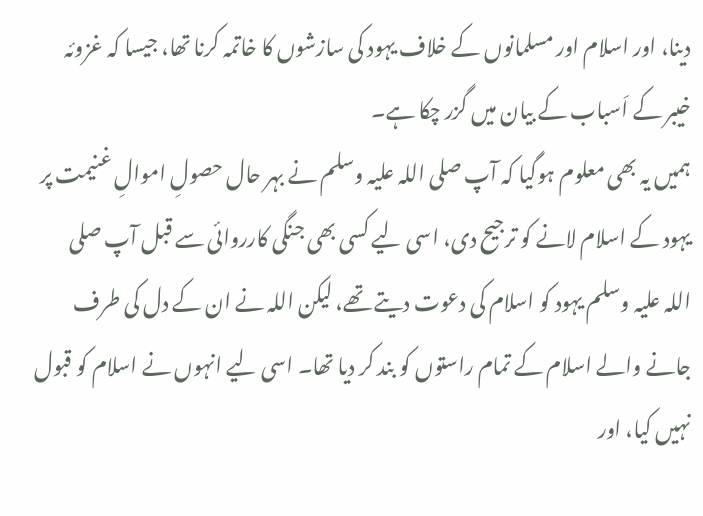دینا، اور اسلام اور مسلمانوں کے خلاف یہود کی سازشوں کا خاتمہ کرنا تھا، جیسا کہ غزوئہ خیبر کے اَسباب کے بیان میں گزر چکا ہے۔
ہمیں یہ بھی معلوم ہوگیا کہ آپ صلی اللہ علیہ وسلم نے بہر حال حصولِ اموالِ غنیمت پر یہود کے اسلام لانے کو ترجیح دی، اسی لیے کسی بھی جنگی کارروائی سے قبل آپ صلی اللہ علیہ وسلم یہود کو اسلام کی دعوت دیتے تھے، لیکن اللہ نے ان کے دل کی طرف جانے والے اسلام کے تمام راستوں کو بند کر دیا تھا۔ اسی لیے انہوں نے اسلام کو قبول نہیں کیا، اور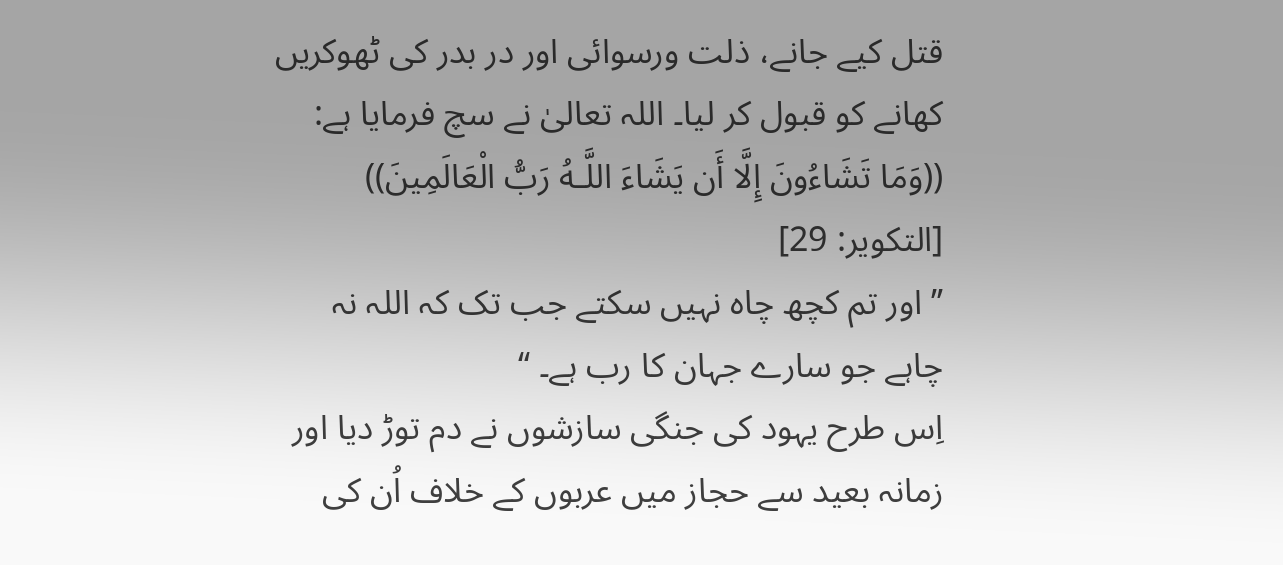قتل کیے جانے، ذلت ورسوائی اور در بدر کی ٹھوکریں کھانے کو قبول کر لیا۔ اللہ تعالیٰ نے سچ فرمایا ہے:
((وَمَا تَشَاءُونَ إِلَّا أَن يَشَاءَ اللَّـهُ رَبُّ الْعَالَمِينَ)) [التکویر: 29]
’’ اور تم کچھ چاہ نہیں سکتے جب تک کہ اللہ نہ چاہے جو سارے جہان کا رب ہے۔ ‘‘
اِس طرح یہود کی جنگی سازشوں نے دم توڑ دیا اور زمانہ بعید سے حجاز میں عربوں کے خلاف اُن کی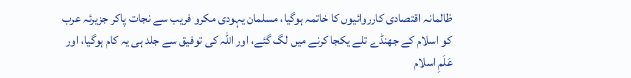ظالمانہ اقتصادی کارروائیوں کا خاتمہ ہوگیا، مسلمان یہودی مکرو فریب سے نجات پاکر جزیرئہ عرب کو اسلام کے جھنڈے تلے یکجا کرنے میں لگ گئے، اور اللہ کی توفیق سے جلد ہی یہ کام ہوگیا، اور عَلَمِ اسلام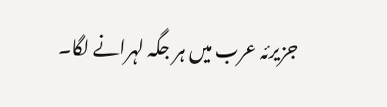جزیرئہ عرب میں ہر جگہ لہرانے لگا۔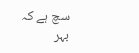سچ ہے کہ بہر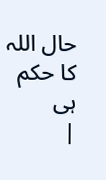حال اللہ کا حکم ہی
|